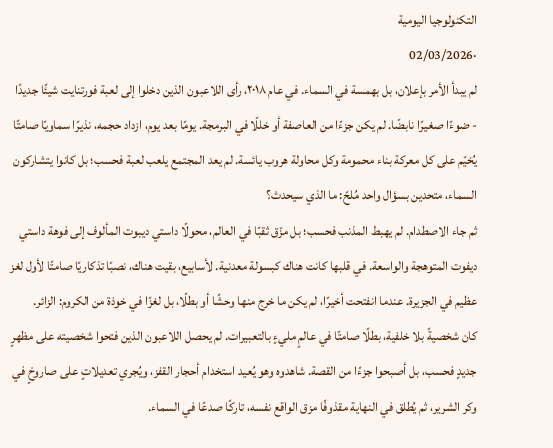التكنولوجيا اليومية
·02/03/2026
لم يبدأ الأمر بإعلان، بل بهمسة في السماء. في عام ٢٠١٨، رأى اللاعبون الذين دخلوا إلى لعبة فورتنايت شيئًا جديدًا - ضوءًا صغيرًا نابضًا. لم يكن جزءًا من العاصفة أو خللًا في البرمجة. يومًا بعد يوم، ازداد حجمه، نذيرًا سماويًا صامتًا يُخيّم على كل معركة بناء محمومة وكل محاولة هروب يائسة. لم يعد المجتمع يلعب لعبة فحسب؛ بل كانوا يتشاركون السماء، متحدين بسؤال واحد مُلحّ: ما الذي سيحدث؟
ثم جاء الاصطدام. لم يهبط المذنب فحسب؛ بل مزّق ثقبًا في العالم، محولًا داستي ديبوت المألوف إلى فوهة داستي ديفوت المتوهجة والواسعة. في قلبها كانت هناك كبسولة معدنية. لأسابيع، بقيت هناك، نصبًا تذكاريًا صامتًا لأول لغز عظيم في الجزيرة. عندما انفتحت أخيرًا، لم يكن ما خرج منها وحشًا أو بطلًا، بل لغزًا في خوذة من الكروم: الزائر.
كان شخصيةً بلا خلفية، بطلًا صامتًا في عالمٍ مليءٍ بالتعبيرات. لم يحصل اللاعبون الذين فتحوا شخصيته على مظهرٍ جديدٍ فحسب، بل أصبحوا جزءًا من القصة. شاهدوه وهو يُعيد استخدام أحجار القفز، ويُجري تعديلاتٍ على صاروخٍ في وكر الشرير، ثم يُطلق في النهاية مقذوفًا مزق الواقع نفسه، تاركًا صدعًا في السماء.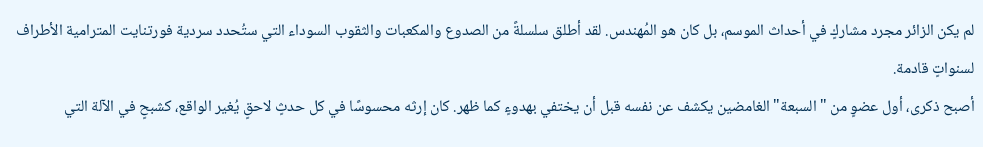لم يكن الزائر مجرد مشاركٍ في أحداث الموسم، بل كان هو المُهندس. لقد أطلق سلسلةً من الصدوع والمكعبات والثقوب السوداء التي ستُحدد سردية فورتنايت المترامية الأطراف لسنواتٍ قادمة.
أصبح ذكرى، أول عضوٍ من "السبعة" الغامضين يكشف عن نفسه قبل أن يختفي بهدوءٍ كما ظهر. كان إرثه محسوسًا في كل حدثٍ لاحقٍ يُغير الواقع، كشبحٍ في الآلة التي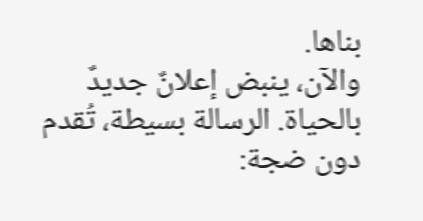بناها.
والآن، ينبض إعلانٌ جديدٌ بالحياة. الرسالة بسيطة، تُقدم دون ضجة: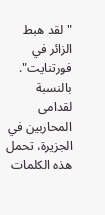"لقد هبط الزائر في فورتنايت". بالنسبة لقدامى المحاربين في الجزيرة، تحمل هذه الكلمات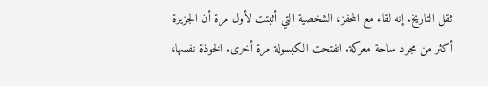ثقل التاريخ. إنه لقاء مع المحفز، الشخصية التي أثبتت لأول مرة أن الجزيرة أكثر من مجرد ساحة معركة. انفتحت الكبسولة مرة أخرى. الخوذة نفسها،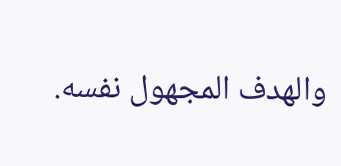والهدف المجهول نفسه.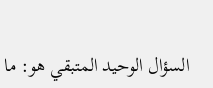السؤال الوحيد المتبقي هو: ما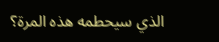الذي سيحطمه هذه المرة؟